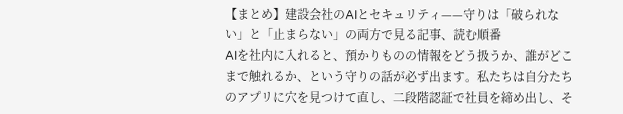【まとめ】建設会社のAIとセキュリティ——守りは「破られない」と「止まらない」の両方で見る記事、読む順番
AIを社内に入れると、預かりものの情報をどう扱うか、誰がどこまで触れるか、という守りの話が必ず出ます。私たちは自分たちのアプリに穴を見つけて直し、二段階認証で社員を締め出し、そ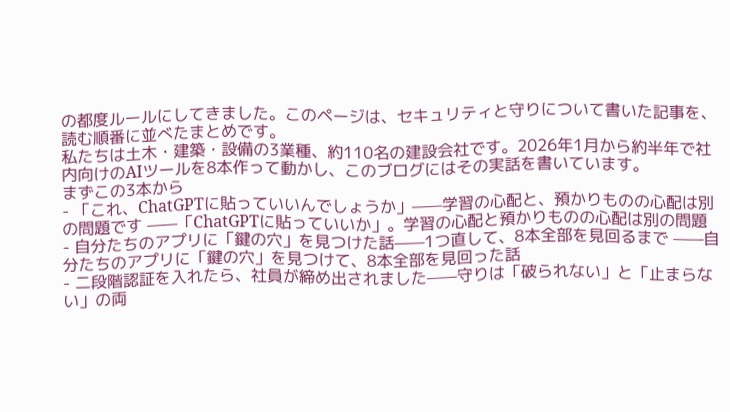の都度ルールにしてきました。このページは、セキュリティと守りについて書いた記事を、読む順番に並べたまとめです。
私たちは土木・建築・設備の3業種、約110名の建設会社です。2026年1月から約半年で社内向けのAIツールを8本作って動かし、このブログにはその実話を書いています。
まずこの3本から
- 「これ、ChatGPTに貼っていいんでしょうか」——学習の心配と、預かりものの心配は別の問題です ——「ChatGPTに貼っていいか」。学習の心配と預かりものの心配は別の問題
- 自分たちのアプリに「鍵の穴」を見つけた話——1つ直して、8本全部を見回るまで ——自分たちのアプリに「鍵の穴」を見つけて、8本全部を見回った話
- 二段階認証を入れたら、社員が締め出されました——守りは「破られない」と「止まらない」の両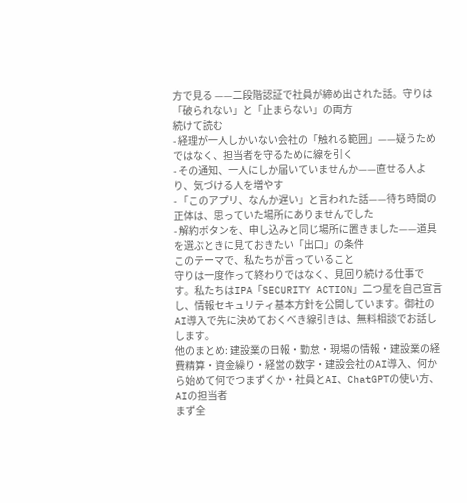方で見る ——二段階認証で社員が締め出された話。守りは「破られない」と「止まらない」の両方
続けて読む
- 経理が一人しかいない会社の「触れる範囲」——疑うためではなく、担当者を守るために線を引く
- その通知、一人にしか届いていませんか——直せる人より、気づける人を増やす
- 「このアプリ、なんか遅い」と言われた話——待ち時間の正体は、思っていた場所にありませんでした
- 解約ボタンを、申し込みと同じ場所に置きました——道具を選ぶときに見ておきたい「出口」の条件
このテーマで、私たちが言っていること
守りは一度作って終わりではなく、見回り続ける仕事です。私たちはIPA「SECURITY ACTION」二つ星を自己宣言し、情報セキュリティ基本方針を公開しています。御社のAI導入で先に決めておくべき線引きは、無料相談でお話しします。
他のまとめ: 建設業の日報・勤怠・現場の情報・建設業の経費精算・資金繰り・経営の数字・建設会社のAI導入、何から始めて何でつまずくか・社員とAI、ChatGPTの使い方、AIの担当者
まず全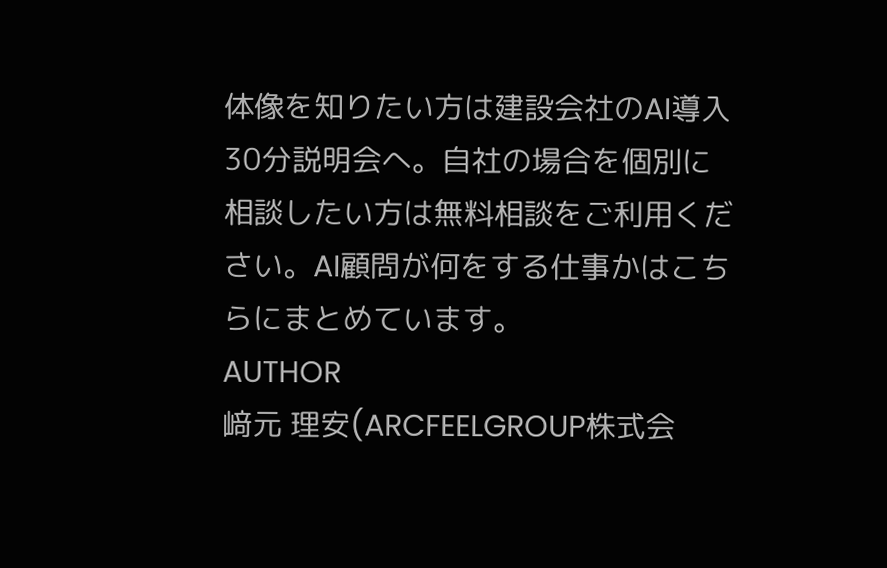体像を知りたい方は建設会社のAI導入 30分説明会へ。自社の場合を個別に相談したい方は無料相談をご利用ください。AI顧問が何をする仕事かはこちらにまとめています。
AUTHOR
﨑元 理安(ARCFEELGROUP株式会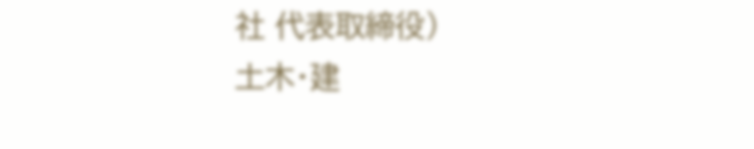社 代表取締役)
土木・建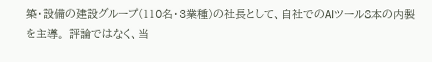築・設備の建設グループ(110名・3業種)の社長として、自社でのAIツール8本の内製を主導。 評論ではなく、当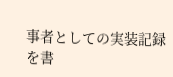事者としての実装記録を書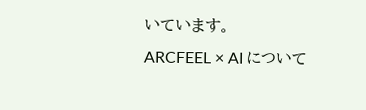いています。
ARCFEEL × AI について